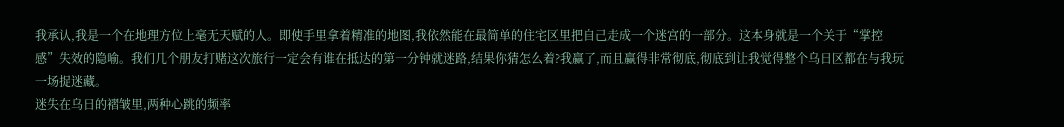我承认,我是一个在地理方位上毫无天赋的人。即使手里拿着精准的地图,我依然能在最简单的住宅区里把自己走成一个迷宫的一部分。这本身就是一个关于“掌控感”失效的隐喻。我们几个朋友打赌这次旅行一定会有谁在抵达的第一分钟就迷路,结果你猜怎么着?我赢了,而且赢得非常彻底,彻底到让我觉得整个乌日区都在与我玩一场捉迷藏。
迷失在乌日的褶皱里,两种心跳的频率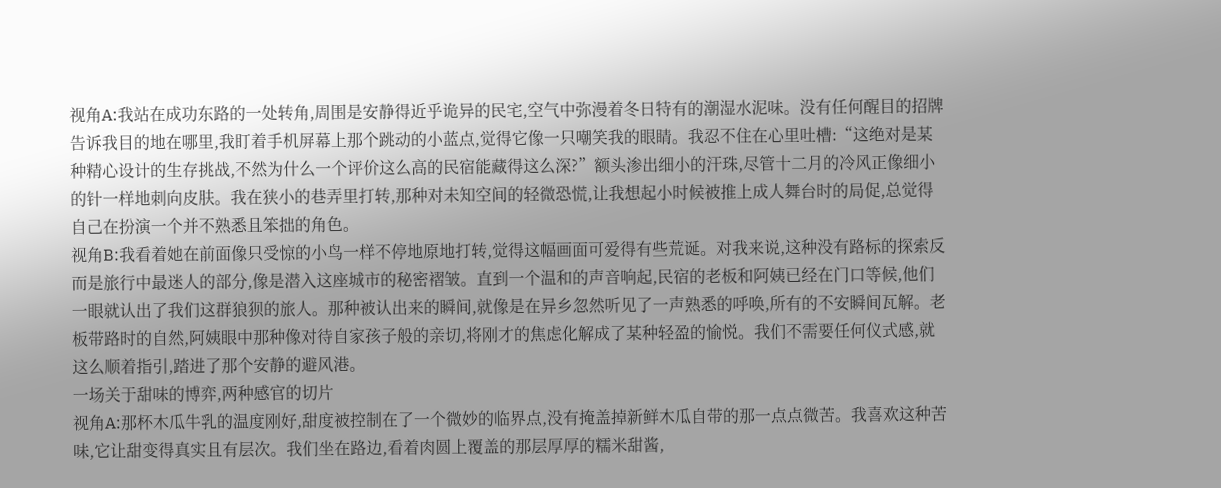视角A:我站在成功东路的一处转角,周围是安静得近乎诡异的民宅,空气中弥漫着冬日特有的潮湿水泥味。没有任何醒目的招牌告诉我目的地在哪里,我盯着手机屏幕上那个跳动的小蓝点,觉得它像一只嘲笑我的眼睛。我忍不住在心里吐槽:“这绝对是某种精心设计的生存挑战,不然为什么一个评价这么高的民宿能藏得这么深?”额头渗出细小的汗珠,尽管十二月的冷风正像细小的针一样地刺向皮肤。我在狭小的巷弄里打转,那种对未知空间的轻微恐慌,让我想起小时候被推上成人舞台时的局促,总觉得自己在扮演一个并不熟悉且笨拙的角色。
视角B:我看着她在前面像只受惊的小鸟一样不停地原地打转,觉得这幅画面可爱得有些荒诞。对我来说,这种没有路标的探索反而是旅行中最迷人的部分,像是潜入这座城市的秘密褶皱。直到一个温和的声音响起,民宿的老板和阿姨已经在门口等候,他们一眼就认出了我们这群狼狈的旅人。那种被认出来的瞬间,就像是在异乡忽然听见了一声熟悉的呼唤,所有的不安瞬间瓦解。老板带路时的自然,阿姨眼中那种像对待自家孩子般的亲切,将刚才的焦虑化解成了某种轻盈的愉悦。我们不需要任何仪式感,就这么顺着指引,踏进了那个安静的避风港。
一场关于甜味的博弈,两种感官的切片
视角A:那杯木瓜牛乳的温度刚好,甜度被控制在了一个微妙的临界点,没有掩盖掉新鲜木瓜自带的那一点点微苦。我喜欢这种苦味,它让甜变得真实且有层次。我们坐在路边,看着肉圆上覆盖的那层厚厚的糯米甜酱,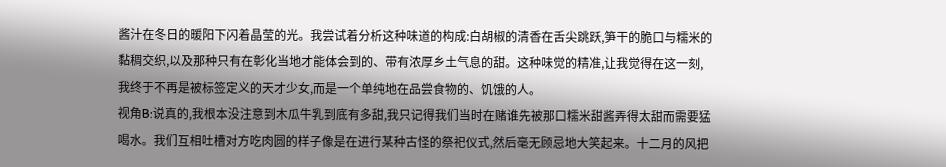酱汁在冬日的暖阳下闪着晶莹的光。我尝试着分析这种味道的构成:白胡椒的清香在舌尖跳跃,笋干的脆口与糯米的黏稠交织,以及那种只有在彰化当地才能体会到的、带有浓厚乡土气息的甜。这种味觉的精准,让我觉得在这一刻,我终于不再是被标签定义的天才少女,而是一个单纯地在品尝食物的、饥饿的人。
视角B:说真的,我根本没注意到木瓜牛乳到底有多甜,我只记得我们当时在赌谁先被那口糯米甜酱弄得太甜而需要猛喝水。我们互相吐槽对方吃肉圆的样子像是在进行某种古怪的祭祀仪式,然后毫无顾忌地大笑起来。十二月的风把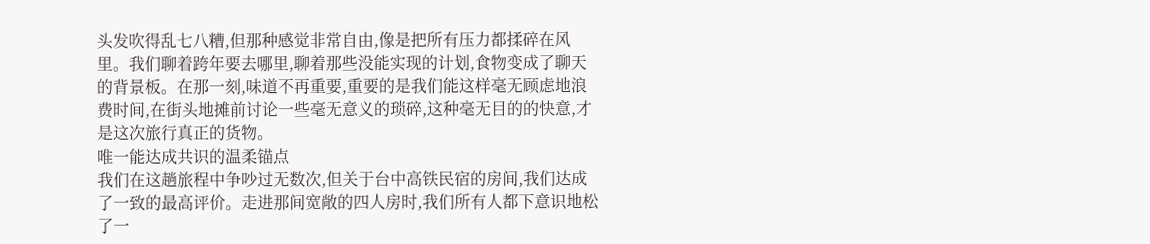头发吹得乱七八糟,但那种感觉非常自由,像是把所有压力都揉碎在风里。我们聊着跨年要去哪里,聊着那些没能实现的计划,食物变成了聊天的背景板。在那一刻,味道不再重要,重要的是我们能这样毫无顾虑地浪费时间,在街头地摊前讨论一些毫无意义的琐碎,这种毫无目的的快意,才是这次旅行真正的货物。
唯一能达成共识的温柔锚点
我们在这趟旅程中争吵过无数次,但关于台中高铁民宿的房间,我们达成了一致的最高评价。走进那间宽敞的四人房时,我们所有人都下意识地松了一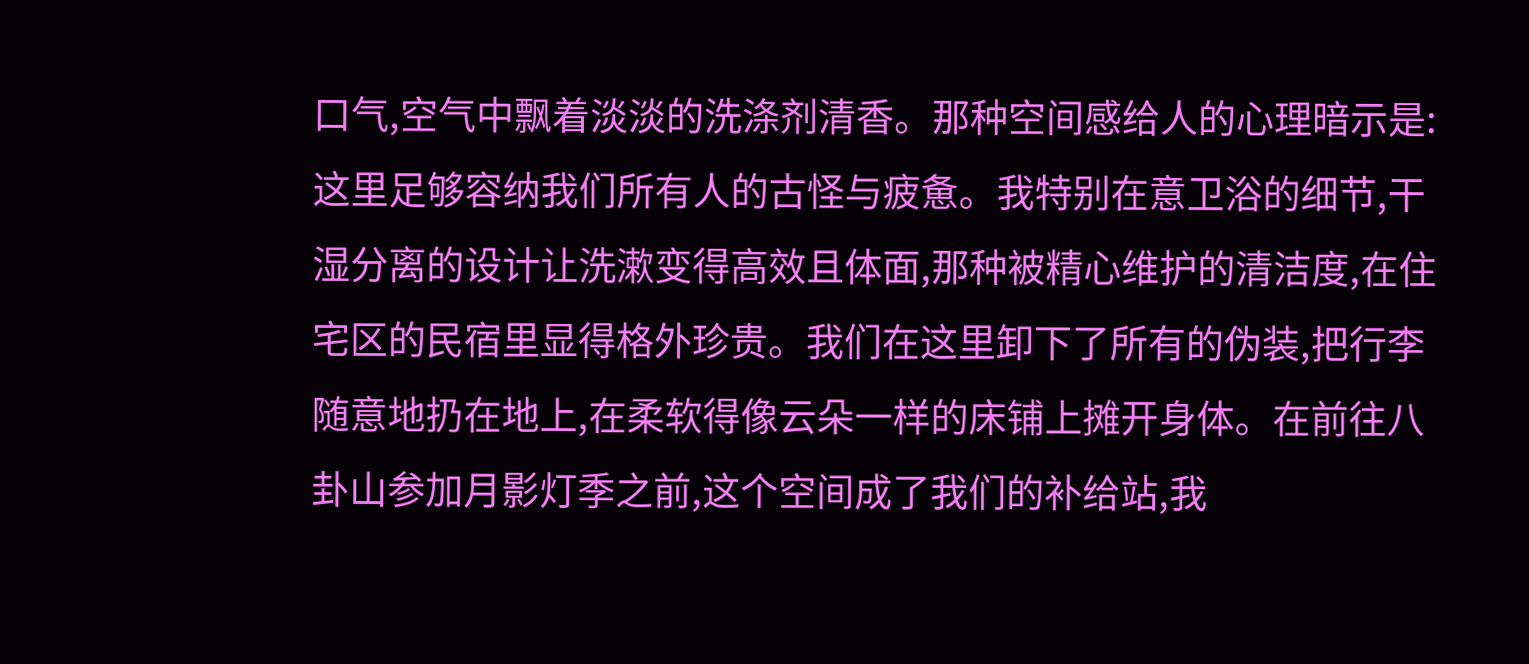口气,空气中飘着淡淡的洗涤剂清香。那种空间感给人的心理暗示是:这里足够容纳我们所有人的古怪与疲惫。我特别在意卫浴的细节,干湿分离的设计让洗漱变得高效且体面,那种被精心维护的清洁度,在住宅区的民宿里显得格外珍贵。我们在这里卸下了所有的伪装,把行李随意地扔在地上,在柔软得像云朵一样的床铺上摊开身体。在前往八卦山参加月影灯季之前,这个空间成了我们的补给站,我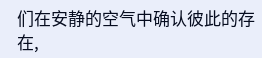们在安静的空气中确认彼此的存在,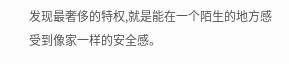发现最奢侈的特权,就是能在一个陌生的地方感受到像家一样的安全感。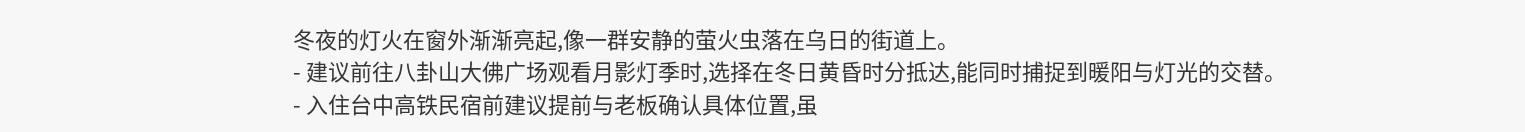冬夜的灯火在窗外渐渐亮起,像一群安静的萤火虫落在乌日的街道上。
- 建议前往八卦山大佛广场观看月影灯季时,选择在冬日黄昏时分抵达,能同时捕捉到暖阳与灯光的交替。
- 入住台中高铁民宿前建议提前与老板确认具体位置,虽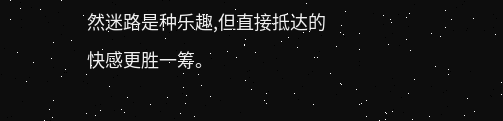然迷路是种乐趣,但直接抵达的快感更胜一筹。